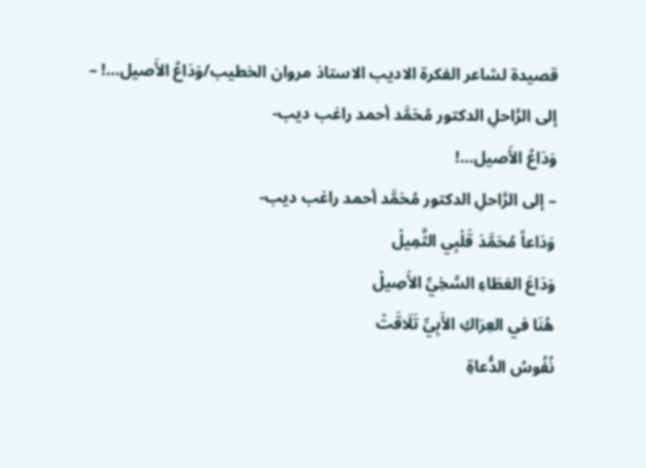قصيدة لشاعر الفكرة الاديب الاستاذ مروان الخطيب/وَدَاعُ الأَصيل…! – إلى الرَّاحلِ الدكتور مُحَمَّد أحمد راغب ديب-
وَدَاعُ الأَصيل…!
– إلى الرَّاحلِ الدكتور مُحَمَّد أحمد راغب ديب-
وَدَاعاً مُحَمَّدَ قَلْبِي الثَّمِيلْ
وَدَاعَ العَطَاءِ السَّخِيِّ الأَصِيلْ
هُنَا في العِرَاكِ الأَبِيِّ تَلَاقَتْ
نُفُوسُ الدُّعاةِ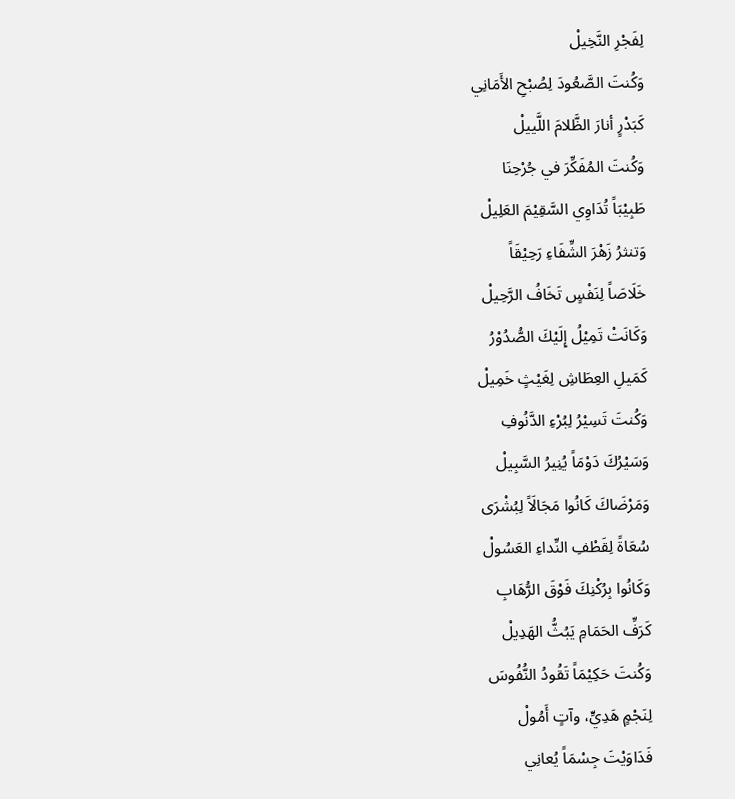لِفَجْرِ النَّخِيلْ
وَكُنتَ الصَّعُودَ لِصُبْحِ الأَمَانِي
كَبَدْرٍ أنارَ الظَّلامَ اللَّييلْ
وَكُنتَ المُفَكِّرَ في جُرْحِنَا
طَبِيْبَاً تُدَاوِي السَّقِيْمَ العَلِيلْ
وَتنثرُ زَهْرَ الشِّفَاءِ رَحِيْقَاً
خَلَاصَاً لِنَفْسٍ تَخَافُ الرَّحِيلْ
وَكَانَتْ تَمِيْلُ إِلَيْكَ الصُّدُوْرُ
كَمَيلِ العِطَاشِ لِغَيْثٍ خَمِيلْ
وَكُنتَ تَسِيْرُ لِبُرْءِ الدَّنُوفِ
وَسَيْرُكَ دَوْمَاً يُنِيرُ السَّبِيلْ
وَمَرْضَاكَ كَانُوا مَجَالَاً لِبُشْرَى
سُعَاةً لِقَطْفِ النِّداءِ العَسُولْ
وَكَانُوا بِرُكْنِكَ فَوْقَ الرُّهَابِ
كَرَفِّ الحَمَامِ يَبُثُّ الهَدِيلْ
وَكُنتَ حَكِيْمَاً تَقُودُ النُّفُوسَ
لِنَجْمٍ هَدِيٍّ، وآتٍ أَمُولْ
فَدَاوَيْتَ جِسْمَاً يُعانِي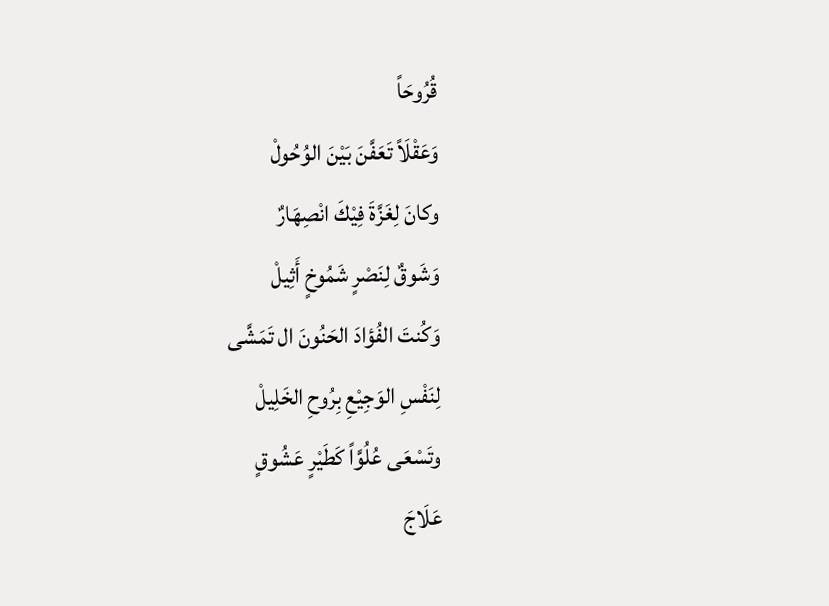قُرُوحَاً
وَعَقْلَاً تَعَفَّنَ بَيْنَ الوُحُولْ
وكانَ لِغَزَّةَ فِيْكَ انْصِهَارٌ
وَشَوقٌ لِنَصْرٍ شَمُوخٍ أَثِيلْ
وَكُنتَ الفُؤادَ الحَنُونَ ال تَمَشَّى
لِنَفْسِ الوَجِيْعِ بِرُوحِ الخَلِيلْ
وتَسْعَى عُلُوَّاً كَطَيْرٍ عَشُوقٍ
عَلَاجَ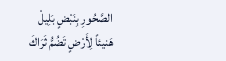الصَّحُورِ بِنَبْضٍ بَلِيلْ
هَنيئاً لِأَرْضٍ تَضُمُّ ثَرَاكَ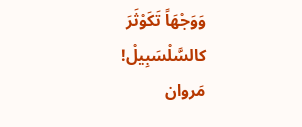وَوَجْهَاً تَكَوْثَرَ كالسَّلْسَبِيلْ!
مَروان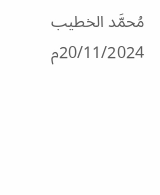مُحمَّد الخطيب
20/11/2024م